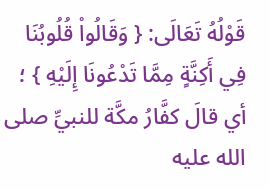قَوْلُهُ تَعَالَى: { وَقَالُواْ قُلُوبُنَا فِي أَكِنَّةٍ مِمَّا تَدْعُونَا إِلَيْهِ } ؛ أي قالَ كفَّارُ مكَّة للنبيِّ صلى الله عليه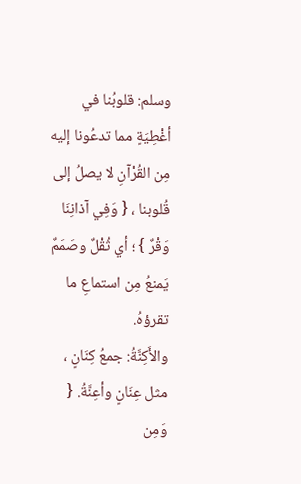وسلم: قلوبُنا في أغْطِيَةٍ مما تدعُونا إليه مِن القُرْآنِ لا يصلُ إلى قُلوبنا ، { وَفِي آذانِنَا وَقْرٌ } ؛ أي ثُقْلٌ وصَمَمٌ يَمنعُ مِن استماعِ ما تقرؤهُ.
والأَكِنَّةُ: جمعُ كِنَانٍ ، مثل عِنَانٍ وأعِنَّةُ. { وَمِن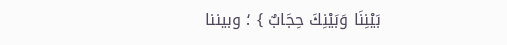بَيْنِنَا وَبَيْنِكَ حِجَابٌ } ؛ وبيننا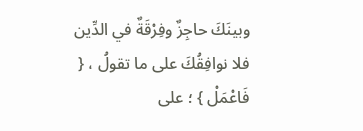وبينَكَ حاجِزٌ وفِرْقَةٌ في الدِّين فلا نوافِقُكَ على ما تقولُ ، { فَاعْمَلْ } ؛ على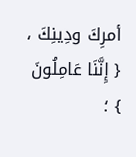أمرِكَ ودِينِكَ ، { إِنَّنَا عَامِلُونَ } ؛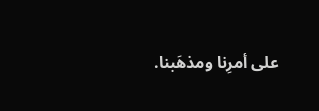على أمرِنا ومذهَبنا.